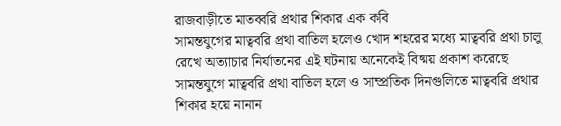রাজবাড়ীতে মাতব্বরি প্রথার শিকার এক কবি
সামন্তযুগের মাত্ববরি প্রথা বাতিল হলেও খোদ শহরের মধ্যে মাত্ববরি প্রথা চালু রেখে অত্যাচার নির্যাতনের এই ঘটনায় অনেকেই বিষ্ময় প্রকাশ করেছে
সামন্তযুগে মাত্ববরি প্রথা বাতিল হলে ও সাম্প্রতিক দিনগুলিতে মাত্ববরি প্রথার শিকার হয়ে নানান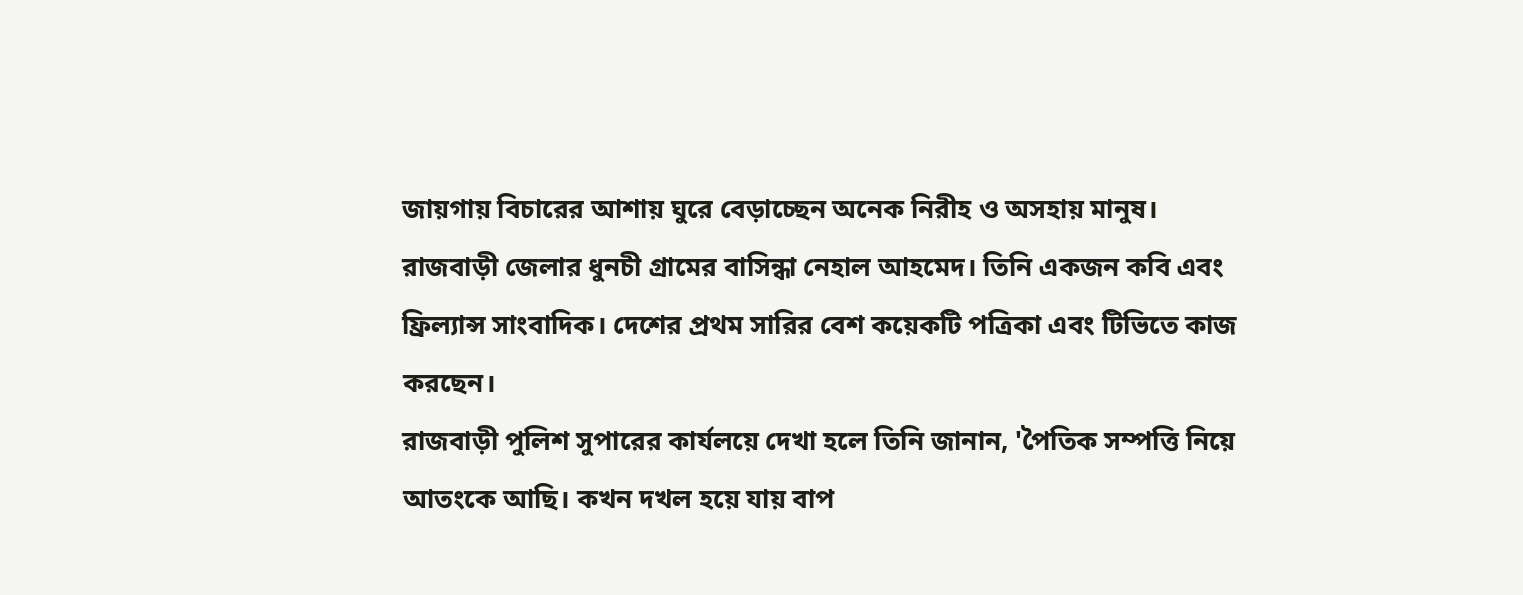জায়গায় বিচারের আশায় ঘুরে বেড়াচ্ছেন অনেক নিরীহ ও অসহায় মানুষ।
রাজবাড়ী জেলার ধুনচী গ্রামের বাসিন্ধা নেহাল আহমেদ। তিনি একজন কবি এবং ফ্রিল্যান্স সাংবাদিক। দেশের প্রথম সারির বেশ কয়েকটি পত্রিকা এবং টিভিতে কাজ করছেন।
রাজবাড়ী পুলিশ সুপারের কার্যলয়ে দেখা হলে তিনি জানান, 'পৈতিক সম্পত্তি নিয়ে আতংকে আছি। কখন দখল হয়ে যায় বাপ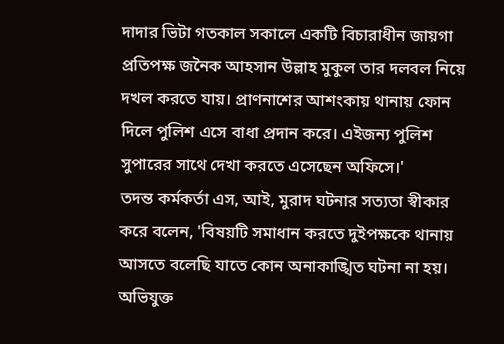দাদার ভিটা গতকাল সকালে একটি বিচারাধীন জায়গা প্রতিপক্ষ জনৈক আহসান উল্লাহ মুকুল তার দলবল নিয়ে দখল করতে যায়। প্রাণনাশের আশংকায় থানায় ফোন দিলে পুলিশ এসে বাধা প্রদান করে। এইজন্য পুলিশ সুপারের সাথে দেখা করতে এসেছেন অফিসে।'
তদন্ত কর্মকর্তা এস, আই, মুরাদ ঘটনার সত্যতা স্বীকার করে বলেন, 'বিষয়টি সমাধান করতে দুইপক্ষকে থানায় আসতে বলেছি যাতে কোন অনাকাঙ্খিত ঘটনা না হয়।
অভিযুক্ত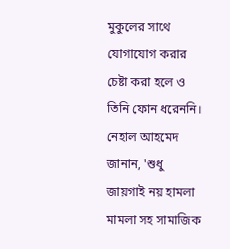মুকুলের সাথে যোগাযোগ করার চেষ্টা করা হলে ও তিনি ফোন ধরেননি।
নেহাল আহমেদ জানান, 'শুধু জায়গাই নয় হামলা মামলা সহ সামাজিক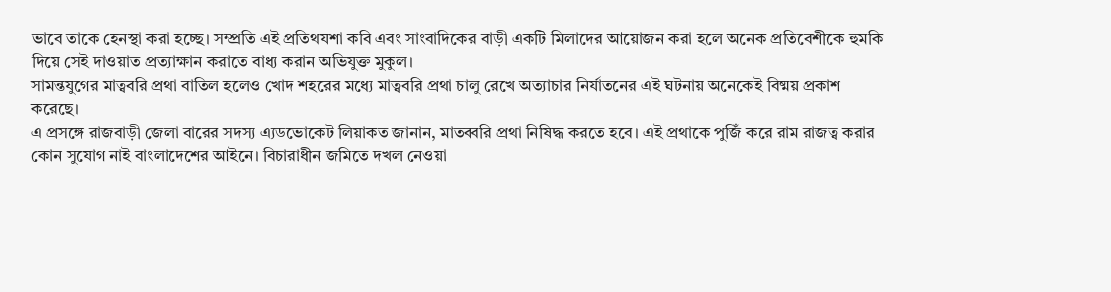ভাবে তাকে হেনস্থা করা হচ্ছে। সম্প্রতি এই প্রতিথযশা কবি এবং সাংবাদিকের বাড়ী একটি মিলাদের আয়োজন করা হলে অনেক প্রতিবেশীকে হুমকি দিয়ে সেই দাওয়াত প্রত্যাক্ষান করাতে বাধ্য করান অভিযুক্ত মুকুল।
সামন্তযুগের মাত্ববরি প্রথা বাতিল হলেও খোদ শহরের মধ্যে মাত্ববরি প্রথা চালু রেখে অত্যাচার নির্যাতনের এই ঘটনায় অনেকেই বিষ্ময় প্রকাশ করেছে।
এ প্রসঙ্গে রাজবাড়ী জেলা বারের সদস্য এ্যডভোকেট লিয়াকত জানান, মাতব্বরি প্রথা নিষিদ্ধ করতে হবে। এই প্রথাকে পুজিঁ করে রাম রাজত্ব করার কোন সুযোগ নাই বাংলাদেশের আইনে। বিচারাধীন জমিতে দখল নেওয়া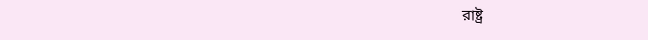রাষ্ট্র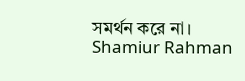সমর্থন করে না।
Shamiur Rahman